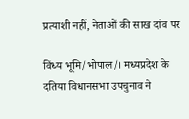प्रत्याशी नहीं, नेताओं की साख दांव पर

विंध्य भूमि/भोपाल/। मध्यप्रदेश के दतिया विधानसभा उपचुनाव ने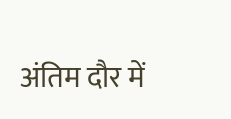अंतिम दौर में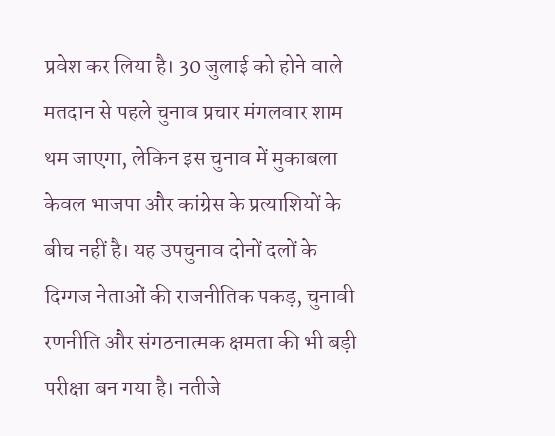प्रवेश कर लिया है। 30 जुलाई को होने वाले मतदान से पहले चुनाव प्रचार मंगलवार शाम थम जाएगा, लेकिन इस चुनाव में मुकाबला केवल भाजपा और कांग्रेस के प्रत्याशियों के बीच नहीं है। यह उपचुनाव दोनों दलों के दिग्गज नेताओं की राजनीतिक पकड़, चुनावी रणनीति और संगठनात्मक क्षमता की भी बड़ी परीक्षा बन गया है। नतीजे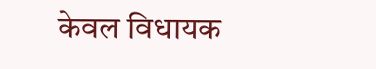केवल विधायक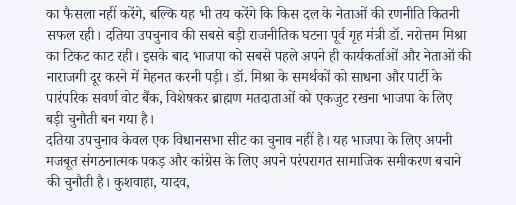का फैसला नहीं करेंगे, बल्कि यह भी तय करेंगे कि किस दल के नेताओं की रणनीति कितनी सफल रही। दतिया उपचुनाव की सबसे बड़ी राजनीतिक घटना पूर्व गृह मंत्री डॉ. नरोत्तम मिश्रा का टिकट काट रही। इसके बाद भाजपा को सबसे पहले अपने ही कार्यकर्ताओं और नेताओं की नाराजगी दूर करने में मेहनत करनी पड़ी। डॉ. मिश्रा के समर्थकों को साधना और पार्टी के पारंपरिक सवर्ण वोट बैंक, विशेषकर ब्राह्मण मतदाताओं को एकजुट रखना भाजपा के लिए बड़ी चुनौती बन गया है।
दतिया उपचुनाव केवल एक विधानसभा सीट का चुनाव नहीं है। यह भाजपा के लिए अपनी मजबूत संगठनात्मक पकड़ और कांग्रेस के लिए अपने परंपरागत सामाजिक समीकरण बचाने की चुनौती है। कुशवाहा, यादव,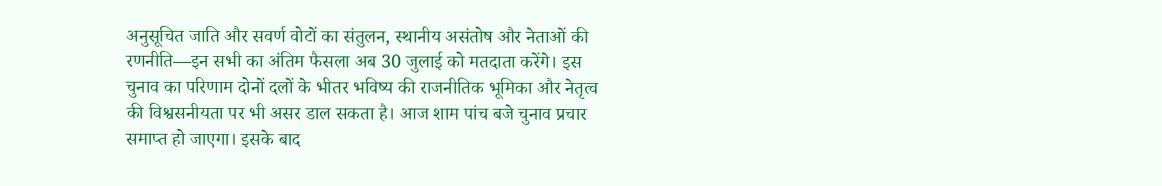अनुसूचित जाति और सवर्ण वोटों का संतुलन, स्थानीय असंतोष और नेताओं की रणनीति—इन सभी का अंतिम फैसला अब 30 जुलाई को मतदाता करेंगे। इस चुनाव का परिणाम दोनों दलों के भीतर भविष्य की राजनीतिक भूमिका और नेतृत्व की विश्वसनीयता पर भी असर डाल सकता है। आज शाम पांच बजे चुनाव प्रचार समाप्त हो जाएगा। इसके बाद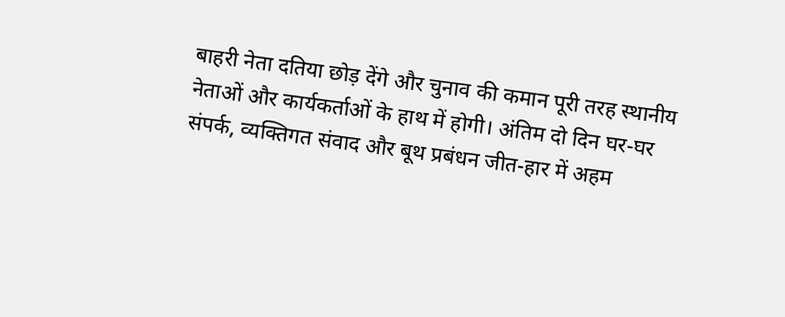बाहरी नेता दतिया छोड़ देंगे और चुनाव की कमान पूरी तरह स्थानीय नेताओं और कार्यकर्ताओं के हाथ में होगी। अंतिम दो दिन घर-घर संपर्क, व्यक्तिगत संवाद और बूथ प्रबंधन जीत-हार में अहम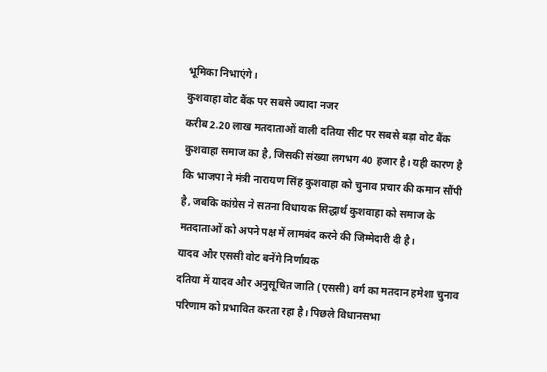भूमिका निभाएंगे।
कुशवाहा वोट बैंक पर सबसे ज्यादा नजर
करीब 2.20 लाख मतदाताओं वाली दतिया सीट पर सबसे बड़ा वोट बैंक कुशवाहा समाज का है, जिसकी संख्या लगभग 40 हजार है। यही कारण है कि भाजपा ने मंत्री नारायण सिंह कुशवाहा को चुनाव प्रचार की कमान सौंपी है, जबकि कांग्रेस ने सतना विधायक सिद्धार्थ कुशवाहा को समाज के मतदाताओं को अपने पक्ष में लामबंद करने की जिम्मेदारी दी है।
यादव और एससी वोट बनेंगे निर्णायक
दतिया में यादव और अनुसूचित जाति (एससी) वर्ग का मतदान हमेशा चुनाव परिणाम को प्रभावित करता रहा है। पिछले विधानसभा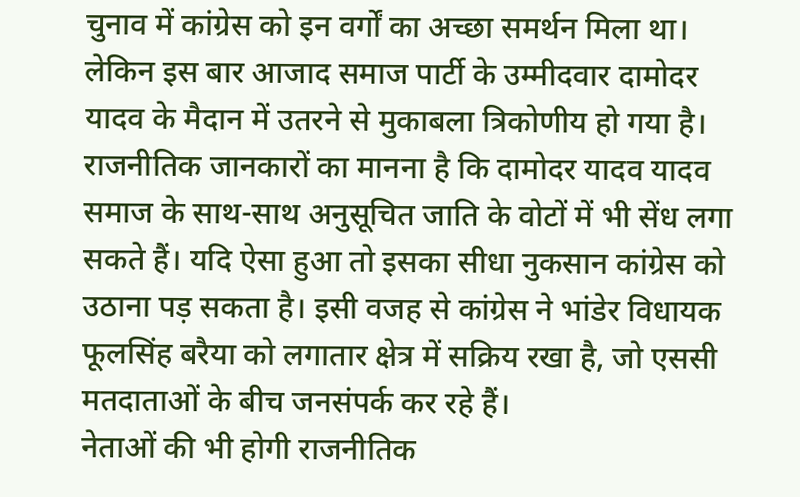चुनाव में कांग्रेस को इन वर्गों का अच्छा समर्थन मिला था। लेकिन इस बार आजाद समाज पार्टी के उम्मीदवार दामोदर यादव के मैदान में उतरने से मुकाबला त्रिकोणीय हो गया है। राजनीतिक जानकारों का मानना है कि दामोदर यादव यादव समाज के साथ-साथ अनुसूचित जाति के वोटों में भी सेंध लगा सकते हैं। यदि ऐसा हुआ तो इसका सीधा नुकसान कांग्रेस को उठाना पड़ सकता है। इसी वजह से कांग्रेस ने भांडेर विधायक फूलसिंह बरैया को लगातार क्षेत्र में सक्रिय रखा है, जो एससी मतदाताओं के बीच जनसंपर्क कर रहे हैं।
नेताओं की भी होगी राजनीतिक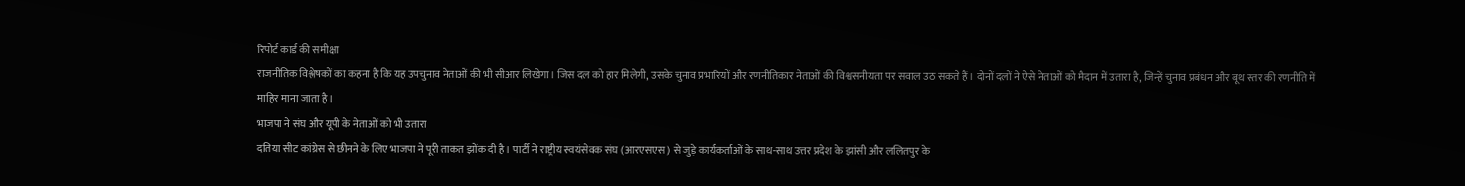रिपोर्ट कार्ड की समीक्षा
राजनीतिक विश्लेषकों का कहना है कि यह उपचुनाव नेताओं की भी सीआर लिखेगा। जिस दल को हार मिलेगी, उसके चुनाव प्रभारियों और रणनीतिकार नेताओं की विश्वसनीयता पर सवाल उठ सकते हैं। दोनों दलों ने ऐसे नेताओं को मैदान में उतारा है, जिन्हें चुनाव प्रबंधन और बूथ स्तर की रणनीति में माहिर माना जाता है।
भाजपा ने संघ और यूपी के नेताओं को भी उतारा
दतिया सीट कांग्रेस से छीनने के लिए भाजपा ने पूरी ताकत झोंक दी है। पार्टी ने राष्ट्रीय स्वयंसेवक संघ (आरएसएस) से जुड़े कार्यकर्ताओं के साथ-साथ उत्तर प्रदेश के झांसी और ललितपुर के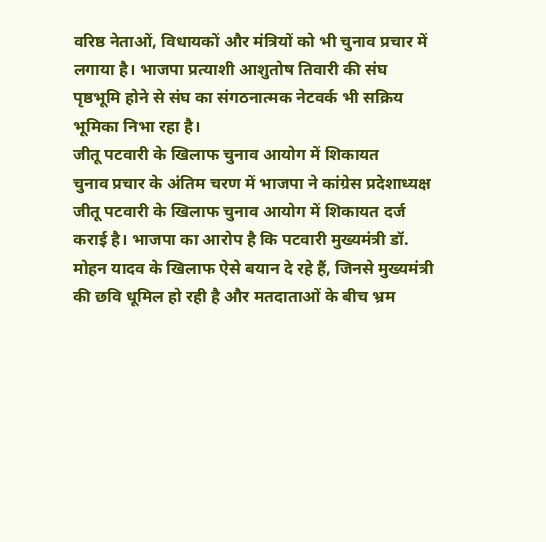वरिष्ठ नेताओं, विधायकों और मंत्रियों को भी चुनाव प्रचार में लगाया है। भाजपा प्रत्याशी आशुतोष तिवारी की संघ पृष्ठभूमि होने से संघ का संगठनात्मक नेटवर्क भी सक्रिय भूमिका निभा रहा है।
जीतू पटवारी के खिलाफ चुनाव आयोग में शिकायत
चुनाव प्रचार के अंतिम चरण में भाजपा ने कांग्रेस प्रदेशाध्यक्ष जीतू पटवारी के खिलाफ चुनाव आयोग में शिकायत दर्ज कराई है। भाजपा का आरोप है कि पटवारी मुख्यमंत्री डॉ. मोहन यादव के खिलाफ ऐसे बयान दे रहे हैं, जिनसे मुख्यमंत्री की छवि धूमिल हो रही है और मतदाताओं के बीच भ्रम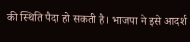की स्थिति पैदा हो सकती है। भाजपा ने इसे आदर्श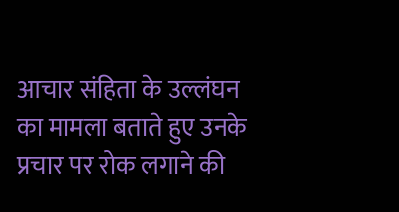आचार संहिता के उल्लंघन का मामला बताते हुए उनके प्रचार पर रोक लगाने की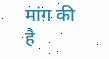मांग की है